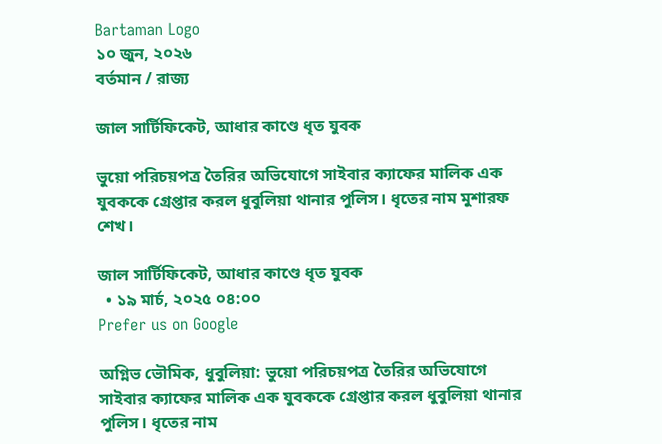Bartaman Logo
১০ জুন, ২০২৬
বর্তমান / রাজ্য

জাল সার্টিফিকেট, আধার কাণ্ডে ধৃত যুবক

ভুয়ো পরিচয়পত্র তৈরির অভিযোগে সাইবার ক্যাফের মালিক এক যুবককে গ্রেপ্তার করল ধুবুলিয়া থানার পুলিস। ধৃতের নাম মুশারফ শেখ।

জাল সার্টিফিকেট, আধার কাণ্ডে ধৃত যুবক
  • ১৯ মার্চ, ২০২৫ ০৪:০০
Prefer us on Google

অগ্নিভ ভৌমিক, ধুবুলিয়া: ভুয়ো পরিচয়পত্র তৈরির অভিযোগে সাইবার ক্যাফের মালিক এক যুবককে গ্রেপ্তার করল ধুবুলিয়া থানার পুলিস। ধৃতের নাম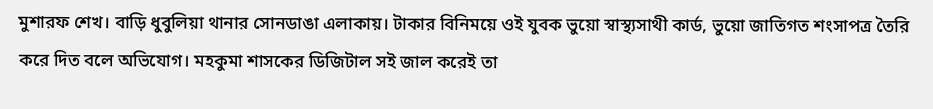মুশারফ শেখ। বাড়ি ধুবুলিয়া থানার সোনডাঙা এলাকায়। টাকার বিনিময়ে ওই যুবক ভুয়ো স্বাস্থ্যসাথী কার্ড, ভুয়ো জাতিগত শংসাপত্র তৈরি করে দিত বলে অভিযোগ। মহকুমা শাসকের ডিজিটাল সই জাল করেই তা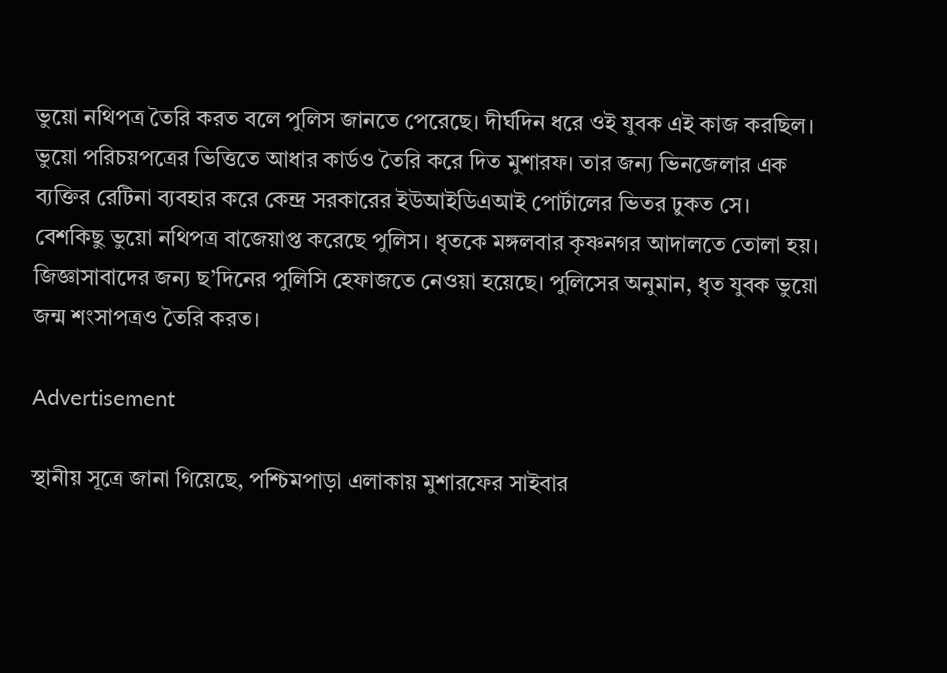ভুয়ো নথিপত্র তৈরি করত বলে পুলিস জানতে পেরেছে। দীর্ঘদিন ধরে ওই যুবক এই কাজ করছিল। ভুয়ো পরিচয়পত্রের ভিত্তিতে আধার কার্ডও তৈরি করে দিত মুশারফ। তার জন্য ভিনজেলার এক ব্যক্তির রেটিনা ব্যবহার করে কেন্দ্র সরকারের ইউআইডিএআই পোর্টালের ভিতর ঢুকত সে। বেশকিছু ভুয়ো নথিপত্র বাজেয়াপ্ত করেছে পুলিস। ধৃতকে মঙ্গলবার কৃষ্ণনগর আদালতে তোলা হয়। জিজ্ঞাসাবাদের জন্য ছ’দিনের পুলিসি হেফাজতে নেওয়া হয়েছে। পুলিসের অনুমান, ধৃত যুবক ভুয়ো জন্ম শংসাপত্রও তৈরি করত।

Advertisement

স্থানীয় সূত্রে জানা গিয়েছে, পশ্চিমপাড়া এলাকায় মুশারফের সাইবার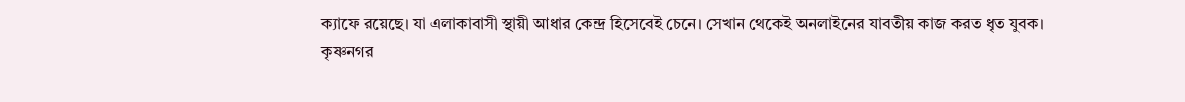ক্যাফে রয়েছে। যা এলাকাবাসী স্থায়ী আধার কেন্দ্র হিসেবেই চেনে। সেখান থেকেই অনলাইনের যাবতীয় কাজ করত ধৃত যুবক।
কৃষ্ণনগর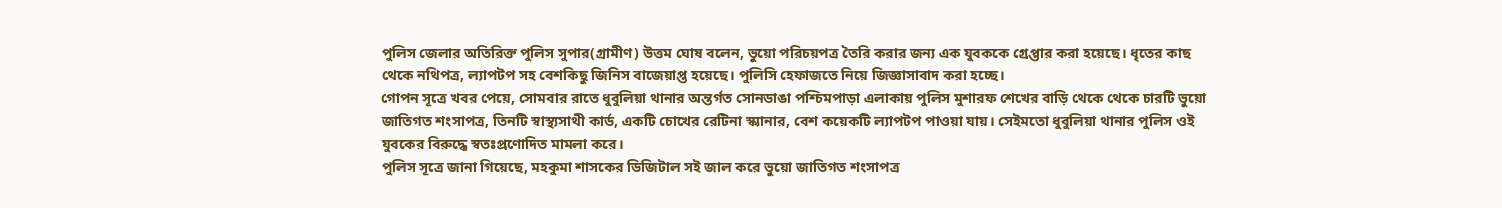পুলিস জেলার অতিরিক্ত পুলিস সুপার(গ্রামীণ) উত্তম ঘোষ বলেন, ভুয়ো পরিচয়পত্র তৈরি করার জন্য এক যুবককে গ্রেপ্তার করা হয়েছে। ধৃতের কাছ থেকে নথিপত্র, ল্যাপটপ সহ বেশকিছু জিনিস বাজেয়াপ্ত হয়েছে। পুলিসি হেফাজতে নিয়ে জিজ্ঞাসাবাদ করা হচ্ছে।
গোপন সূত্রে খবর পেয়ে, সোমবার রাতে ধুবুলিয়া থানার অন্তর্গত সোনডাঙা পশ্চিমপাড়া এলাকায় পুলিস মুশারফ শেখের বাড়ি থেকে থেকে চারটি ভুয়ো জাতিগত শংসাপত্র, তিনটি স্বাস্থ্যসাথী কার্ড, একটি চোখের রেটিনা স্ক্যানার, বেশ কয়েকটি ল্যাপটপ পাওয়া যায়। সেইমতো ধুবুলিয়া থানার পুলিস ওই যুবকের বিরুদ্ধে স্বতঃপ্রণোদিত মামলা করে।
পুলিস সূত্রে জানা গিয়েছে, মহকুমা শাসকের ডিজিটাল সই জাল করে ভুয়ো জাতিগত শংসাপত্র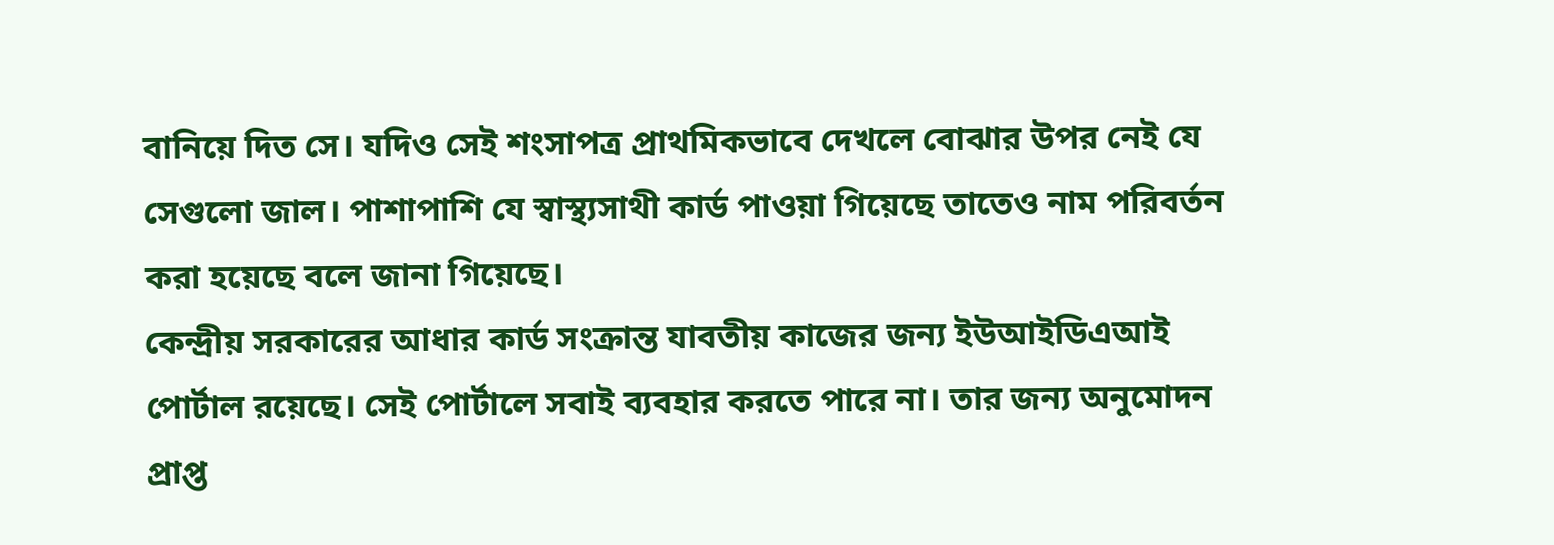বানিয়ে দিত সে। যদিও সেই শংসাপত্র প্রাথমিকভাবে দেখলে বোঝার উপর নেই যে সেগুলো জাল। পাশাপাশি যে স্বাস্থ্যসাথী কার্ড পাওয়া গিয়েছে তাতেও নাম পরিবর্তন করা হয়েছে বলে জানা গিয়েছে।
কেন্দ্রীয় সরকারের আধার কার্ড সংক্রান্ত যাবতীয় কাজের জন্য ইউআইডিএআই পোর্টাল রয়েছে। সেই পোর্টালে সবাই ব্যবহার করতে পারে না। তার জন্য অনুমোদন প্রাপ্ত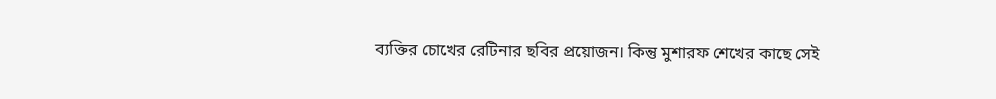ব্যক্তির চোখের রেটিনার ছবির প্রয়োজন। কিন্তু মুশারফ শেখের কাছে সেই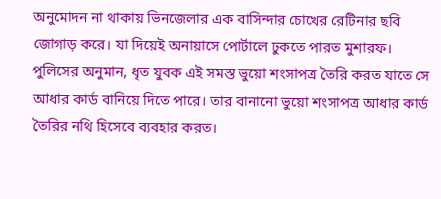অনুমোদন না থাকায় ভিনজেলার এক বাসিন্দার চোখের রেটিনার ছবি জোগাড় করে। যা দিয়েই অনায়াসে পোর্টালে ঢুকতে পারত মুশারফ।
পুলিসের অনুমান, ধৃত যুবক এই সমস্ত ভুয়ো শংসাপত্র তৈরি করত যাতে সে আধার কার্ড বানিয়ে দিতে পারে। তার বানানো ভুয়ো শংসাপত্র আধার কার্ড তৈরির নথি হিসেবে ব্যবহার করত।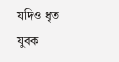যদিও ধৃত যুবক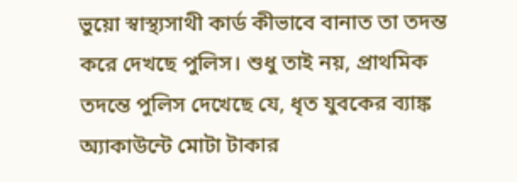ভুয়ো স্বাস্থ্যসাথী কার্ড কীভাবে বানাত তা তদন্ত করে দেখছে পুলিস। শুধু তাই নয়, প্রাথমিক তদন্তে পুলিস দেখেছে যে, ধৃত যুবকের ব্যাঙ্ক অ্যাকাউন্টে মোটা টাকার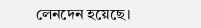লেনদেন হয়েছে।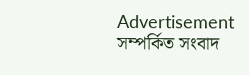Advertisement
সম্পর্কিত সংবাদ